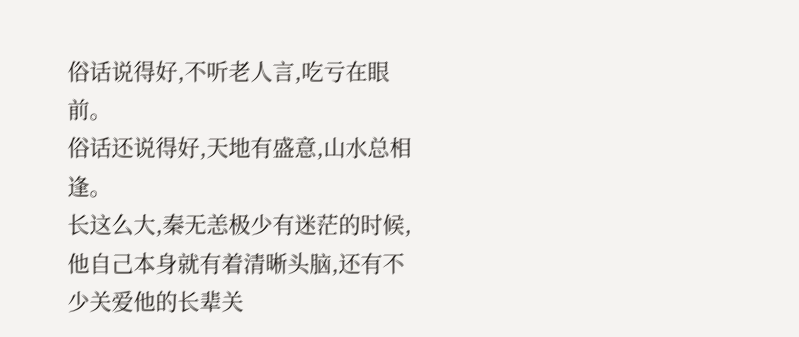俗话说得好,不听老人言,吃亏在眼前。
俗话还说得好,天地有盛意,山水总相逢。
长这么大,秦无恙极少有迷茫的时候,他自己本身就有着清晰头脑,还有不少关爱他的长辈关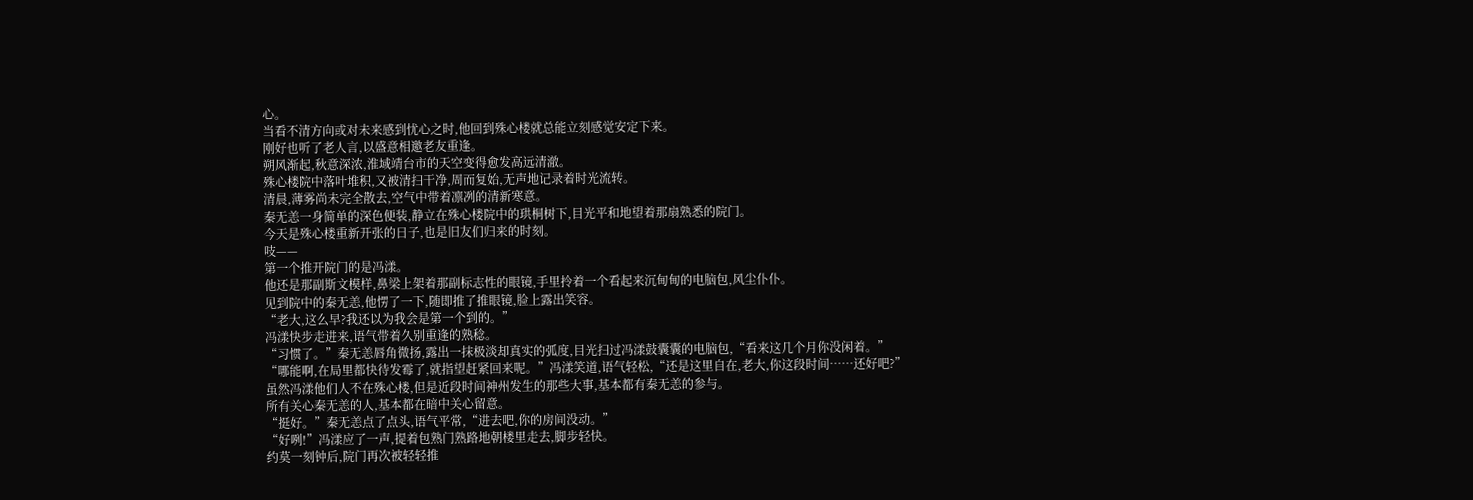心。
当看不清方向或对未来感到忧心之时,他回到殊心楼就总能立刻感觉安定下来。
刚好也听了老人言,以盛意相邀老友重逢。
朔风渐起,秋意深浓,淮域靖台市的天空变得愈发高远清澈。
殊心楼院中落叶堆积,又被清扫干净,周而复始,无声地记录着时光流转。
清晨,薄雾尚未完全散去,空气中带着凛冽的清新寒意。
秦无恙一身简单的深色便装,静立在殊心楼院中的珙桐树下,目光平和地望着那扇熟悉的院门。
今天是殊心楼重新开张的日子,也是旧友们归来的时刻。
吱——
第一个推开院门的是冯漾。
他还是那副斯文模样,鼻梁上架着那副标志性的眼镜,手里拎着一个看起来沉甸甸的电脑包,风尘仆仆。
见到院中的秦无恙,他愣了一下,随即推了推眼镜,脸上露出笑容。
“老大,这么早?我还以为我会是第一个到的。”
冯漾快步走进来,语气带着久别重逢的熟稔。
“习惯了。”秦无恙唇角微扬,露出一抹极淡却真实的弧度,目光扫过冯漾鼓囊囊的电脑包,“看来这几个月你没闲着。”
“哪能啊,在局里都快待发霉了,就指望赶紧回来呢。”冯漾笑道,语气轻松,“还是这里自在,老大,你这段时间……还好吧?”
虽然冯漾他们人不在殊心楼,但是近段时间神州发生的那些大事,基本都有秦无恙的参与。
所有关心秦无恙的人,基本都在暗中关心留意。
“挺好。”秦无恙点了点头,语气平常,“进去吧,你的房间没动。”
“好咧!”冯漾应了一声,提着包熟门熟路地朝楼里走去,脚步轻快。
约莫一刻钟后,院门再次被轻轻推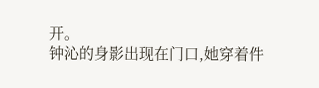开。
钟沁的身影出现在门口,她穿着件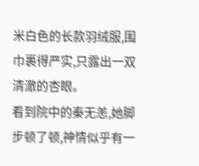米白色的长款羽绒服,围巾裹得严实,只露出一双清澈的杏眼。
看到院中的秦无恙,她脚步顿了顿,神情似乎有一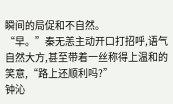瞬间的局促和不自然。
“早。”秦无恙主动开口打招呼,语气自然大方,甚至带着一丝称得上温和的笑意,“路上还顺利吗?”
钟沁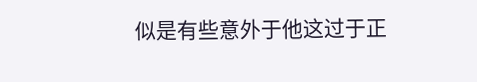似是有些意外于他这过于正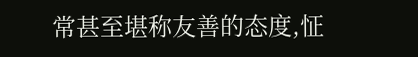常甚至堪称友善的态度,怔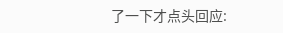了一下才点头回应: